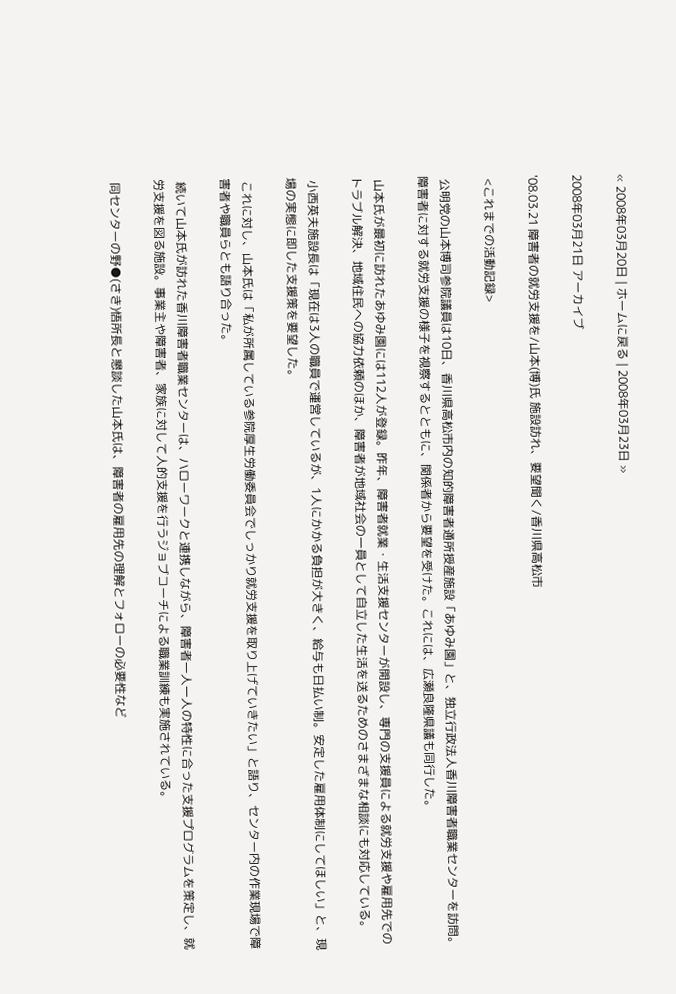« 2008年03月20日 | ホームに戻る | 2008年03月23日 »

2008年03月21日 アーカイブ

'08.03.21 障害者の就労支援を/山本(博)氏 施設訪れ、要望聞く/香川県高松市

 <これまでの活動記録>

 公明党の山本博司参院議員は10日、香川県高松市内の知的障害者通所授産施設「あゆみ園」と、独立行政法人香川障害者職業センターを訪問。障害者に対する就労支援の様子を視察するとともに、関係者から要望を受けた。これには、広瀬良隆県議も同行した。

 山本氏が最初に訪れたあゆみ園には112人が登録。昨年、障害者就業・生活支援センターが開設し、専門の支援員による就労支援や雇用先でのトラブル解決、地域住民への協力依頼のほか、障害者が地域社会の一員として自立した生活を送るためのさまざまな相談にも対応している。

 小西英夫施設長は「現在は3人の職員で運営しているが、1人にかかる負担が大きく、給与も日払い制。安定した雇用体制にしてほしい」と、現場の実態に即した支援策を要望した。

 これに対し、山本氏は「私が所属している参院厚生労働委員会でしっかり就労支援を取り上げていきたい」と語り、センター内の作業現場で障害者や職員らとも語り合った。

 続いて山本氏が訪れた香川障害者職業センターは、ハローワークと連携しながら、障害者一人一人の特性に合った支援プログラムを策定し、就労支援を図る施設。事業主や障害者、家族に対して人的支援を行うジョブコーチによる職業訓練も実施されている。

 同センターの野●(さき)悟所長と懇談した山本氏は、障害者の雇用先の理解とフォローの必要性など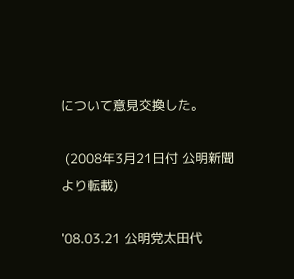について意見交換した。

 (2008年3月21日付 公明新聞より転載)

'08.03.21 公明党太田代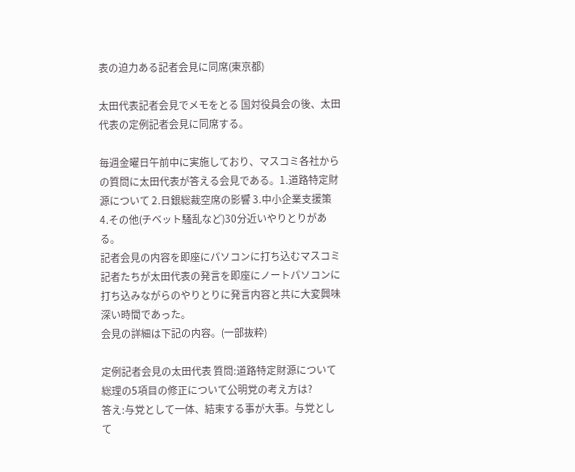表の迫力ある記者会見に同席(東京都)

太田代表記者会見でメモをとる 国対役員会の後、太田代表の定例記者会見に同席する。

毎週金曜日午前中に実施しており、マスコミ各社からの質問に太田代表が答える会見である。1.道路特定財源について 2.日銀総裁空席の影響 3.中小企業支援策 4.その他(チベット騒乱など)30分近いやりとりがある。
記者会見の内容を即座にパソコンに打ち込むマスコミ 記者たちが太田代表の発言を即座にノートパソコンに打ち込みながらのやりとりに発言内容と共に大変興味深い時間であった。
会見の詳細は下記の内容。(一部抜粋)

定例記者会見の太田代表 質問:道路特定財源について総理の5項目の修正について公明党の考え方は?
答え:与党として一体、結束する事が大事。与党として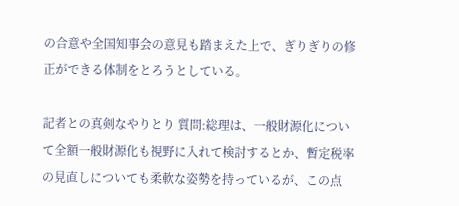の合意や全国知事会の意見も踏まえた上で、ぎりぎりの修正ができる体制をとろうとしている。

記者との真剣なやりとり 質問:総理は、一般財源化について全額一般財源化も視野に入れて検討するとか、暫定税率の見直しについても柔軟な姿勢を持っているが、この点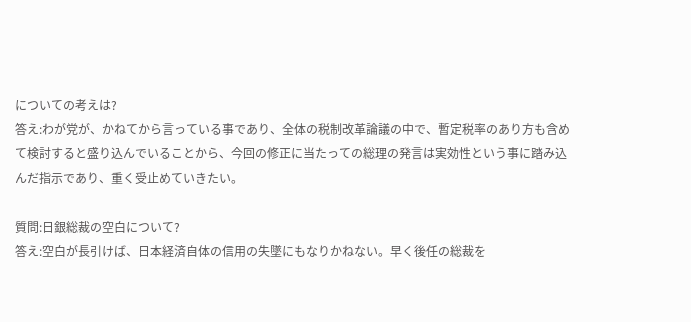についての考えは?
答え:わが党が、かねてから言っている事であり、全体の税制改革論議の中で、暫定税率のあり方も含めて検討すると盛り込んでいることから、今回の修正に当たっての総理の発言は実効性という事に踏み込んだ指示であり、重く受止めていきたい。

質問:日銀総裁の空白について?
答え:空白が長引けば、日本経済自体の信用の失墜にもなりかねない。早く後任の総裁を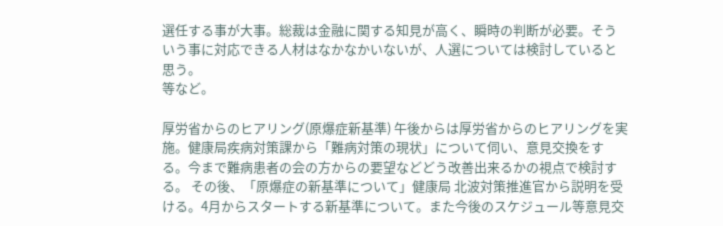選任する事が大事。総裁は金融に関する知見が高く、瞬時の判断が必要。そういう事に対応できる人材はなかなかいないが、人選については検討していると思う。
等など。

厚労省からのヒアリング(原爆症新基準) 午後からは厚労省からのヒアリングを実施。健康局疾病対策課から「難病対策の現状」について伺い、意見交換をする。今まで難病患者の会の方からの要望などどう改善出来るかの視点で検討する。 その後、「原爆症の新基準について」健康局 北波対策推進官から説明を受ける。4月からスタートする新基準について。また今後のスケジュール等意見交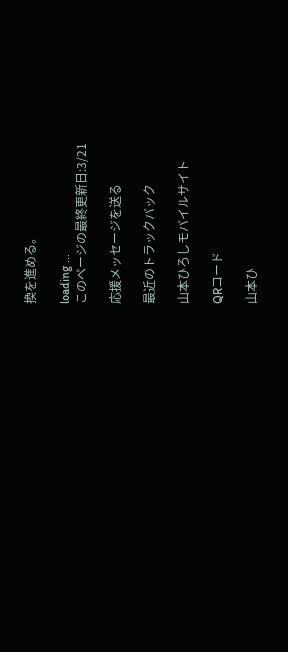換を進める。

loading ...
このページの最終更新日:3/21

応援メッセージを送る

最近のトラックバック

山本ひろしモバイルサイト

QRコード

山本ひ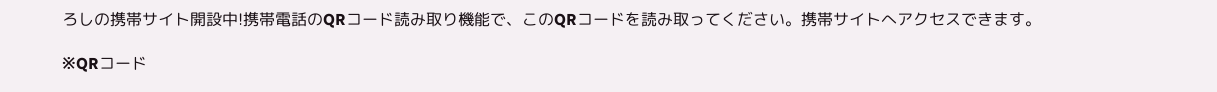ろしの携帯サイト開設中!携帯電話のQRコード読み取り機能で、このQRコードを読み取ってください。携帯サイトへアクセスできます。

※QRコード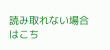読み取れない場合はこち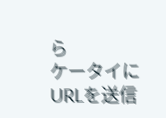ら
ケータイにURLを送信